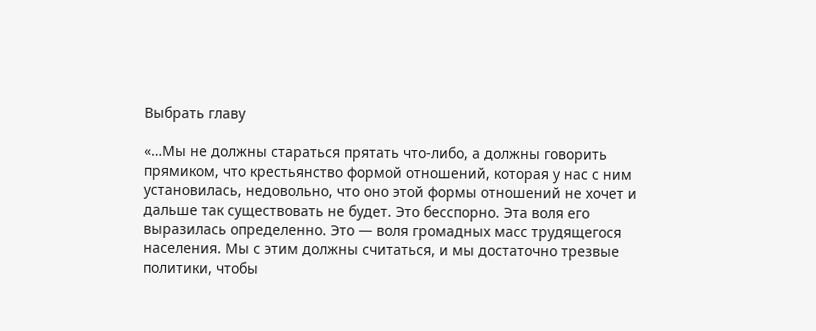Выбрать главу

«…Мы не должны стараться прятать что-либо, а должны говорить прямиком, что крестьянство формой отношений, которая у нас с ним установилась, недовольно, что оно этой формы отношений не хочет и дальше так существовать не будет. Это бесспорно. Эта воля его выразилась определенно. Это — воля громадных масс трудящегося населения. Мы с этим должны считаться, и мы достаточно трезвые политики, чтобы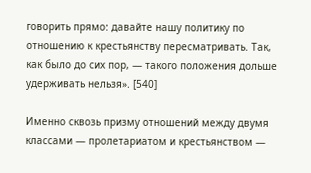говорить прямо: давайте нашу политику по отношению к крестьянству пересматривать. Так, как было до сих пор, — такого положения дольше удерживать нельзя». [540]

Именно сквозь призму отношений между двумя классами — пролетариатом и крестьянством —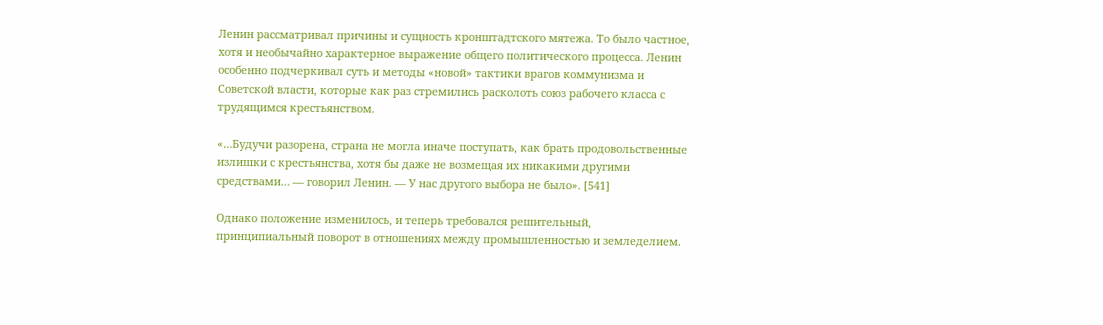Ленин рассматривал причины и сущность кронштадтского мятежа. То было частное, хотя и необычайно характерное выражение общего политического процесса. Ленин особенно подчеркивал суть и методы «новой» тактики врагов коммунизма и Советской власти, которые как раз стремились расколоть союз рабочего класса с трудящимся крестьянством.

«…Будучи разорена, страна не могла иначе поступать, как брать продовольственные излишки с крестьянства, хотя бы даже не возмещая их никакими другими средствами… — говорил Ленин. — У нас другого выбора не было». [541]

Однако положение изменилось, и теперь требовался решительный, принципиальный поворот в отношениях между промышленностью и земледелием.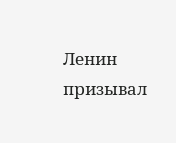Ленин призывал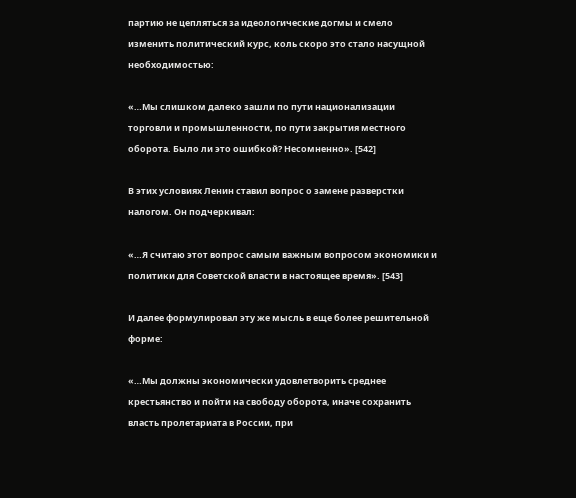партию не цепляться за идеологические догмы и смело изменить политический курс, коль скоро это стало насущной необходимостью:

«…Мы слишком далеко зашли по пути национализации торговли и промышленности, по пути закрытия местного оборота. Было ли это ошибкой? Несомненно». [542]

В этих условиях Ленин ставил вопрос о замене разверстки налогом. Он подчеркивал:

«…Я считаю этот вопрос самым важным вопросом экономики и политики для Советской власти в настоящее время». [543]

И далее формулировал эту же мысль в еще более решительной форме:

«…Мы должны экономически удовлетворить среднее крестьянство и пойти на свободу оборота, иначе сохранить власть пролетариата в России, при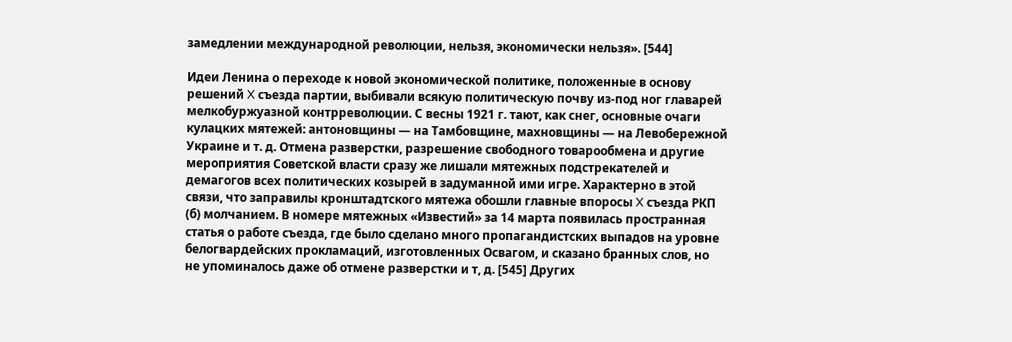замедлении международной революции, нельзя, экономически нельзя». [544]

Идеи Ленина о переходе к новой экономической политике, положенные в основу решений X съезда партии, выбивали всякую политическую почву из-под ног главарей мелкобуржуазной контрреволюции. С весны 1921 г. тают, как снег, основные очаги кулацких мятежей: антоновщины — на Тамбовщине, махновщины — на Левобережной Украине и т. д. Отмена разверстки, разрешение свободного товарообмена и другие мероприятия Советской власти сразу же лишали мятежных подстрекателей и демагогов всех политических козырей в задуманной ими игре. Характерно в этой связи, что заправилы кронштадтского мятежа обошли главные впоросы X съезда РКП (б) молчанием. В номере мятежных «Известий» за 14 марта появилась пространная статья о работе съезда, где было сделано много пропагандистских выпадов на уровне белогвардейских прокламаций, изготовленных Освагом, и сказано бранных слов, но не упоминалось даже об отмене разверстки и т, д. [545] Других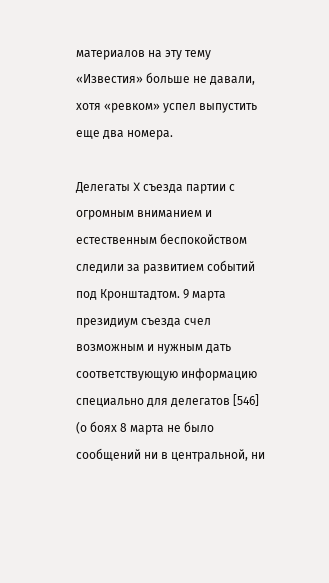материалов на эту тему «Известия» больше не давали, хотя «ревком» успел выпустить еще два номера.

Делегаты X съезда партии с огромным вниманием и естественным беспокойством следили за развитием событий под Кронштадтом. 9 марта президиум съезда счел возможным и нужным дать соответствующую информацию специально для делегатов [546] (о боях 8 марта не было сообщений ни в центральной, ни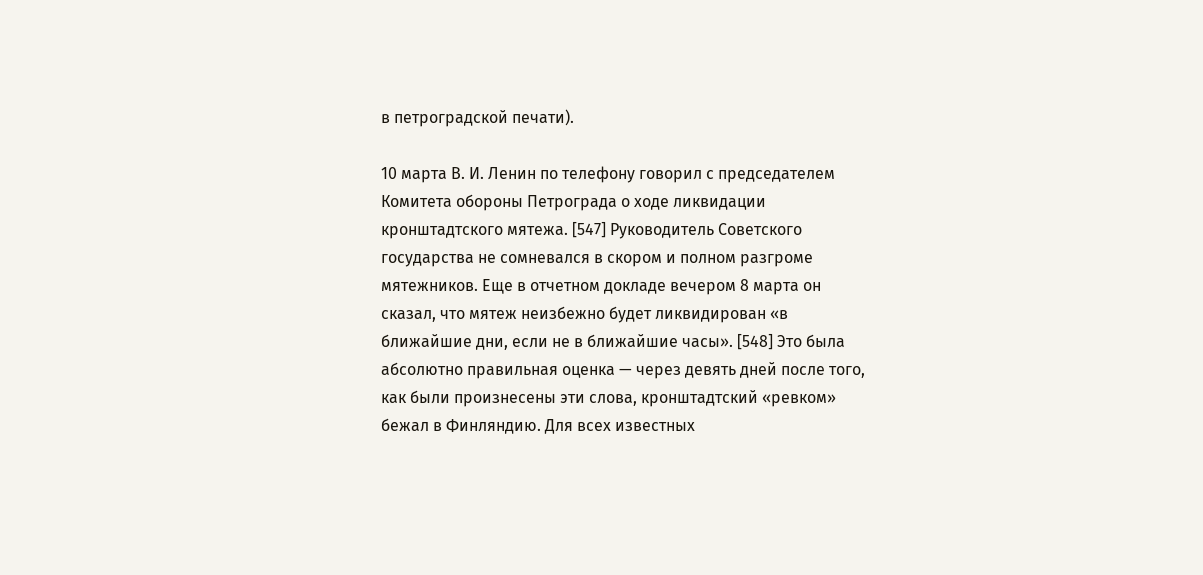в петроградской печати).

10 марта В. И. Ленин по телефону говорил с председателем Комитета обороны Петрограда о ходе ликвидации кронштадтского мятежа. [547] Руководитель Советского государства не сомневался в скором и полном разгроме мятежников. Еще в отчетном докладе вечером 8 марта он сказал, что мятеж неизбежно будет ликвидирован «в ближайшие дни, если не в ближайшие часы». [548] Это была абсолютно правильная оценка — через девять дней после того, как были произнесены эти слова, кронштадтский «ревком» бежал в Финляндию. Для всех известных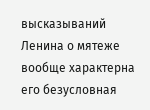высказываний Ленина о мятеже вообще характерна его безусловная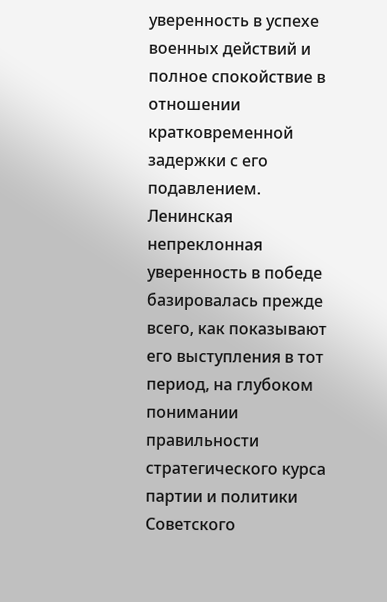уверенность в успехе военных действий и полное спокойствие в отношении кратковременной задержки с его подавлением. Ленинская непреклонная уверенность в победе базировалась прежде всего, как показывают его выступления в тот период, на глубоком понимании правильности стратегического курса партии и политики Советского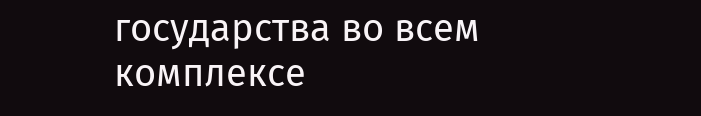государства во всем комплексе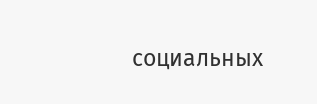социальных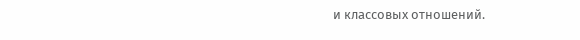и классовых отношений.